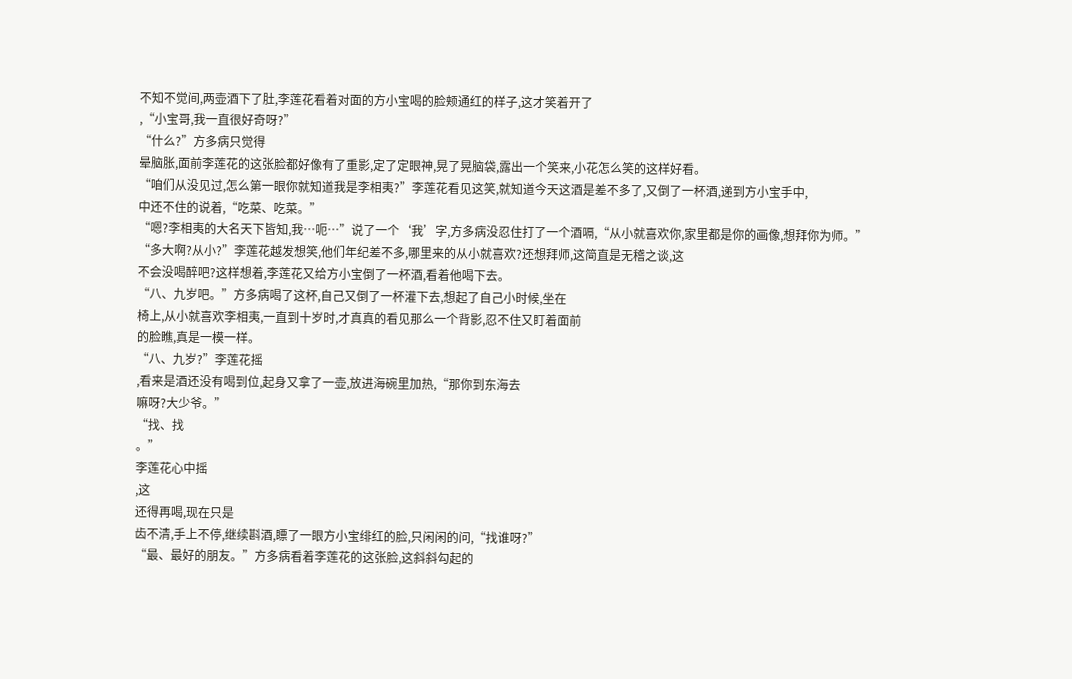不知不觉间,两壶酒下了肚,李莲花看着对面的方小宝喝的脸颊通红的样子,这才笑着开了
,“小宝哥,我一直很好奇呀?”
“什么?”方多病只觉得
晕脑胀,面前李莲花的这张脸都好像有了重影,定了定眼神,晃了晃脑袋,露出一个笑来,小花怎么笑的这样好看。
“咱们从没见过,怎么第一眼你就知道我是李相夷?”李莲花看见这笑,就知道今天这酒是差不多了,又倒了一杯酒,递到方小宝手中,
中还不住的说着,“吃菜、吃菜。”
“嗯?李相夷的大名天下皆知,我…呃…”说了一个‘我’字,方多病没忍住打了一个酒嗝,“从小就喜欢你,家里都是你的画像,想拜你为师。”
“多大啊?从小?”李莲花越发想笑,他们年纪差不多,哪里来的从小就喜欢?还想拜师,这简直是无稽之谈,这
不会没喝醉吧?这样想着,李莲花又给方小宝倒了一杯酒,看着他喝下去。
“八、九岁吧。”方多病喝了这杯,自己又倒了一杯灌下去,想起了自己小时候,坐在
椅上,从小就喜欢李相夷,一直到十岁时,才真真的看见那么一个背影,忍不住又盯着面前
的脸瞧,真是一模一样。
“八、九岁?”李莲花摇
,看来是酒还没有喝到位,起身又拿了一壶,放进海碗里加热,“那你到东海去
嘛呀?大少爷。”
“找、找
。”
李莲花心中摇
,这
还得再喝,现在只是
齿不清,手上不停,继续斟酒,瞟了一眼方小宝绯红的脸,只闲闲的问,“找谁呀?”
“最、最好的朋友。”方多病看着李莲花的这张脸,这斜斜勾起的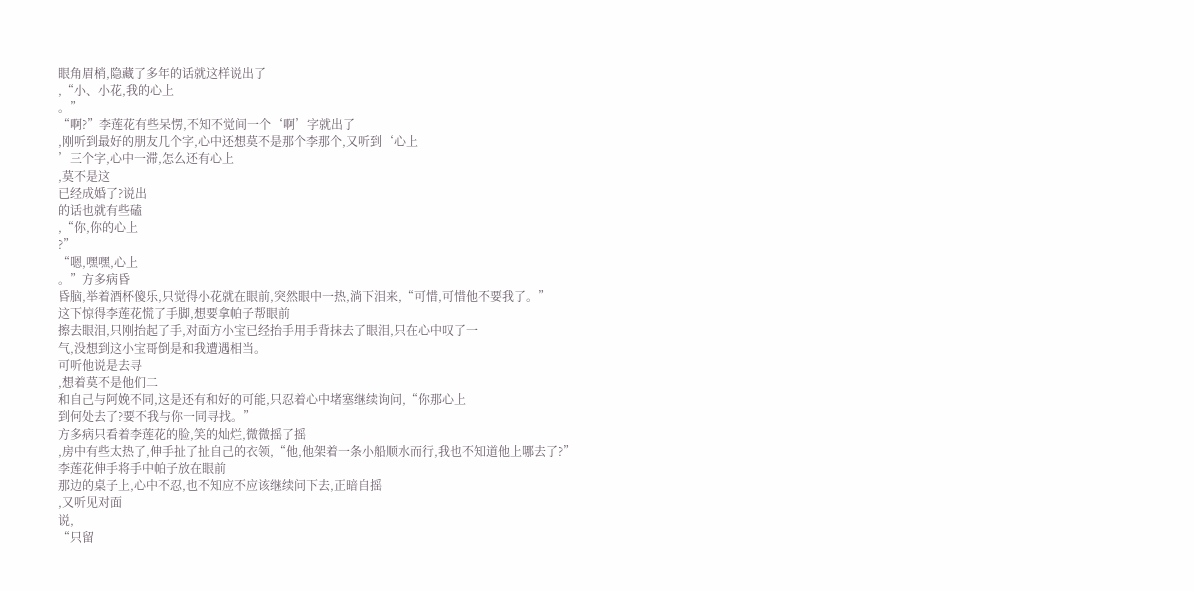眼角眉梢,隐藏了多年的话就这样说出了
,“小、小花,我的心上
。”
“啊?”李莲花有些呆愣,不知不觉间一个‘啊’字就出了
,刚听到最好的朋友几个字,心中还想莫不是那个李那个,又听到‘心上
’三个字,心中一滞,怎么还有心上
,莫不是这
已经成婚了?说出
的话也就有些磕
,“你,你的心上
?”
“嗯,嘿嘿,心上
。”方多病昏
昏脑,举着酒杯傻乐,只觉得小花就在眼前,突然眼中一热,淌下泪来,“可惜,可惜他不要我了。”
这下惊得李莲花慌了手脚,想要拿帕子帮眼前
擦去眼泪,只刚抬起了手,对面方小宝已经抬手用手背抹去了眼泪,只在心中叹了一
气,没想到这小宝哥倒是和我遭遇相当。
可听他说是去寻
,想着莫不是他们二
和自己与阿娩不同,这是还有和好的可能,只忍着心中堵塞继续询问,“你那心上
到何处去了?要不我与你一同寻找。”
方多病只看着李莲花的脸,笑的灿烂,微微摇了摇
,房中有些太热了,伸手扯了扯自己的衣领,“他,他架着一条小船顺水而行,我也不知道他上哪去了?”
李莲花伸手将手中帕子放在眼前
那边的桌子上,心中不忍,也不知应不应该继续问下去,正暗自摇
,又听见对面
说,
“只留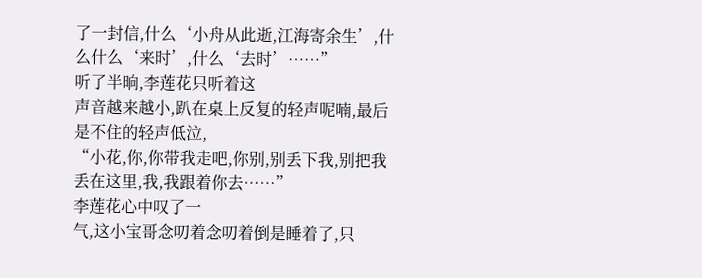了一封信,什么‘小舟从此逝,江海寄余生’,什么什么‘来时’,什么‘去时’……”
听了半晌,李莲花只听着这
声音越来越小,趴在桌上反复的轻声呢喃,最后是不住的轻声低泣,
“小花,你,你带我走吧,你别,别丢下我,别把我丢在这里,我,我跟着你去……”
李莲花心中叹了一
气,这小宝哥念叨着念叨着倒是睡着了,只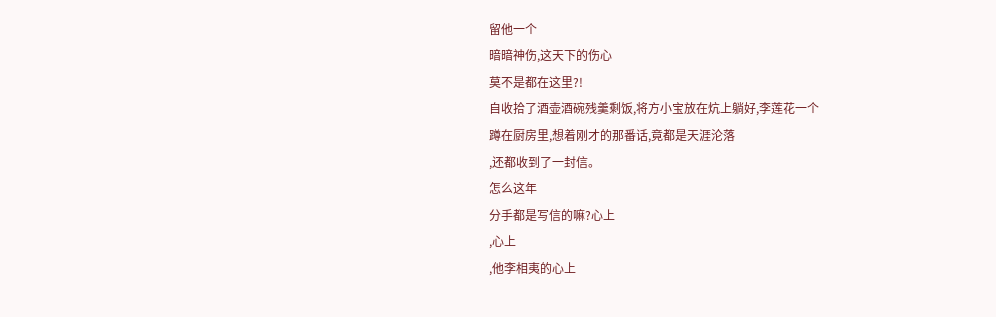留他一个
暗暗神伤,这天下的伤心
莫不是都在这里?!
自收拾了酒壶酒碗残羹剩饭,将方小宝放在炕上躺好,李莲花一个
蹲在厨房里,想着刚才的那番话,竟都是天涯沦落
,还都收到了一封信。
怎么这年
分手都是写信的嘛?心上
,心上
,他李相夷的心上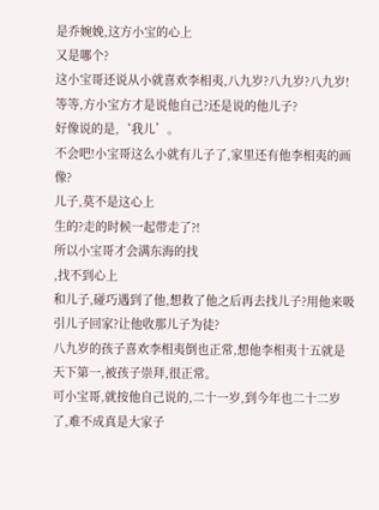是乔婉娩,这方小宝的心上
又是哪个?
这小宝哥还说从小就喜欢李相夷,八九岁?八九岁?八九岁!等等,方小宝方才是说他自己?还是说的他儿子?
好像说的是,‘我儿’。
不会吧!小宝哥这么小就有儿子了,家里还有他李相夷的画像?
儿子,莫不是这心上
生的?走的时候一起带走了?!
所以小宝哥才会满东海的找
,找不到心上
和儿子,碰巧遇到了他,想救了他之后再去找儿子?用他来吸引儿子回家?让他收那儿子为徒?
八九岁的孩子喜欢李相夷倒也正常,想他李相夷十五就是天下第一,被孩子崇拜,很正常。
可小宝哥,就按他自己说的,二十一岁,到今年也二十二岁了,难不成真是大家子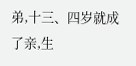弟,十三、四岁就成了亲,生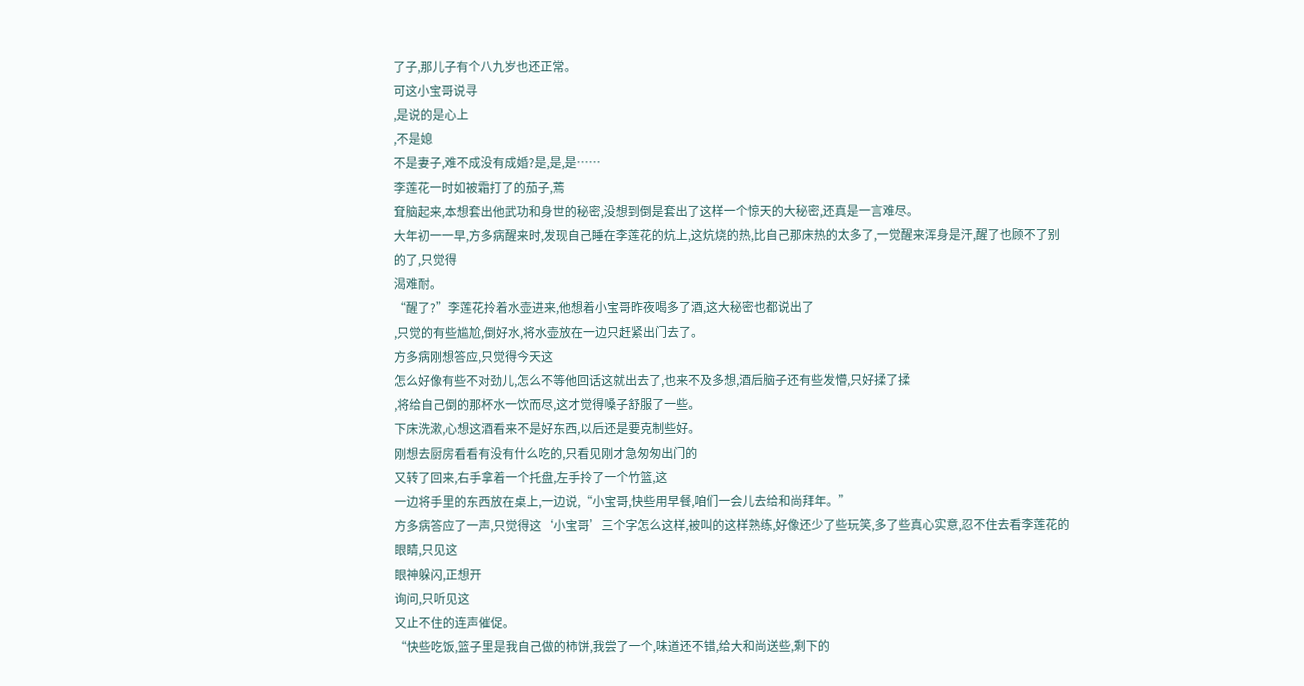了子,那儿子有个八九岁也还正常。
可这小宝哥说寻
,是说的是心上
,不是媳
不是妻子,难不成没有成婚?是,是,是……
李莲花一时如被霜打了的茄子,蔫
耷脑起来,本想套出他武功和身世的秘密,没想到倒是套出了这样一个惊天的大秘密,还真是一言难尽。
大年初一一早,方多病醒来时,发现自己睡在李莲花的炕上,这炕烧的热,比自己那床热的太多了,一觉醒来浑身是汗,醒了也顾不了别的了,只觉得
渴难耐。
“醒了?”李莲花拎着水壶进来,他想着小宝哥昨夜喝多了酒,这大秘密也都说出了
,只觉的有些尴尬,倒好水,将水壶放在一边只赶紧出门去了。
方多病刚想答应,只觉得今天这
怎么好像有些不对劲儿,怎么不等他回话这就出去了,也来不及多想,酒后脑子还有些发懵,只好揉了揉
,将给自己倒的那杯水一饮而尽,这才觉得嗓子舒服了一些。
下床洗漱,心想这酒看来不是好东西,以后还是要克制些好。
刚想去厨房看看有没有什么吃的,只看见刚才急匆匆出门的
又转了回来,右手拿着一个托盘,左手拎了一个竹篮,这
一边将手里的东西放在桌上,一边说,“小宝哥,快些用早餐,咱们一会儿去给和尚拜年。”
方多病答应了一声,只觉得这‘小宝哥’三个字怎么这样,被叫的这样熟练,好像还少了些玩笑,多了些真心实意,忍不住去看李莲花的眼睛,只见这
眼神躲闪,正想开
询问,只听见这
又止不住的连声催促。
“快些吃饭,篮子里是我自己做的柿饼,我尝了一个,味道还不错,给大和尚送些,剩下的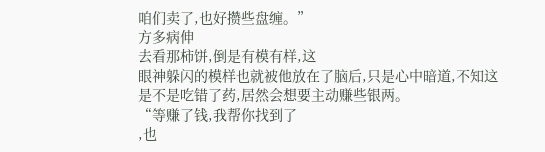咱们卖了,也好攒些盘缠。”
方多病伸
去看那柿饼,倒是有模有样,这
眼神躲闪的模样也就被他放在了脑后,只是心中暗道,不知这
是不是吃错了药,居然会想要主动赚些银两。
“等赚了钱,我帮你找到了
,也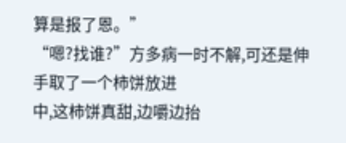算是报了恩。”
“嗯?找谁?”方多病一时不解,可还是伸手取了一个柿饼放进
中,这柿饼真甜,边嚼边抬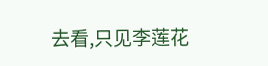去看,只见李莲花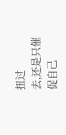扭过
去,还是只催促自己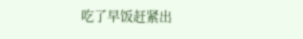吃了早饭赶紧出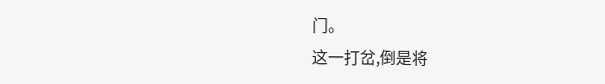门。
这一打岔,倒是将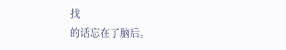找
的话忘在了脑后。